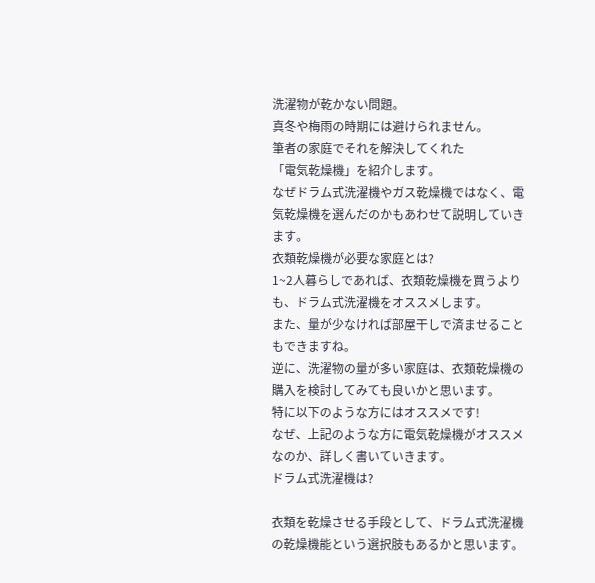洗濯物が乾かない問題。
真冬や梅雨の時期には避けられません。
筆者の家庭でそれを解決してくれた
「電気乾燥機」を紹介します。
なぜドラム式洗濯機やガス乾燥機ではなく、電気乾燥機を選んだのかもあわせて説明していきます。
衣類乾燥機が必要な家庭とは?
1~2人暮らしであれば、衣類乾燥機を買うよりも、ドラム式洗濯機をオススメします。
また、量が少なければ部屋干しで済ませることもできますね。
逆に、洗濯物の量が多い家庭は、衣類乾燥機の購入を検討してみても良いかと思います。
特に以下のような方にはオススメです!
なぜ、上記のような方に電気乾燥機がオススメなのか、詳しく書いていきます。
ドラム式洗濯機は?

衣類を乾燥させる手段として、ドラム式洗濯機の乾燥機能という選択肢もあるかと思います。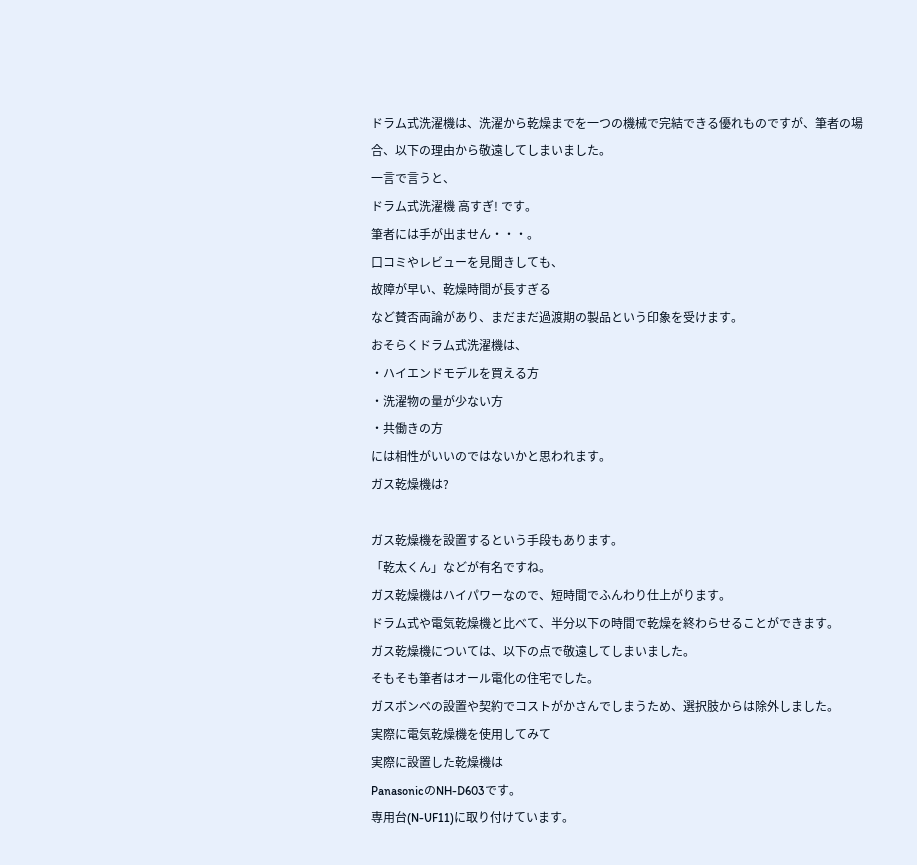ドラム式洗濯機は、洗濯から乾燥までを一つの機械で完結できる優れものですが、筆者の場合、以下の理由から敬遠してしまいました。
一言で言うと、
ドラム式洗濯機 高すぎ! です。
筆者には手が出ません・・・。
口コミやレビューを見聞きしても、
故障が早い、乾燥時間が長すぎる
など賛否両論があり、まだまだ過渡期の製品という印象を受けます。
おそらくドラム式洗濯機は、
・ハイエンドモデルを買える方
・洗濯物の量が少ない方
・共働きの方
には相性がいいのではないかと思われます。
ガス乾燥機は?

ガス乾燥機を設置するという手段もあります。
「乾太くん」などが有名ですね。
ガス乾燥機はハイパワーなので、短時間でふんわり仕上がります。
ドラム式や電気乾燥機と比べて、半分以下の時間で乾燥を終わらせることができます。
ガス乾燥機については、以下の点で敬遠してしまいました。
そもそも筆者はオール電化の住宅でした。
ガスボンベの設置や契約でコストがかさんでしまうため、選択肢からは除外しました。
実際に電気乾燥機を使用してみて
実際に設置した乾燥機は
PanasonicのNH-D603です。
専用台(N-UF11)に取り付けています。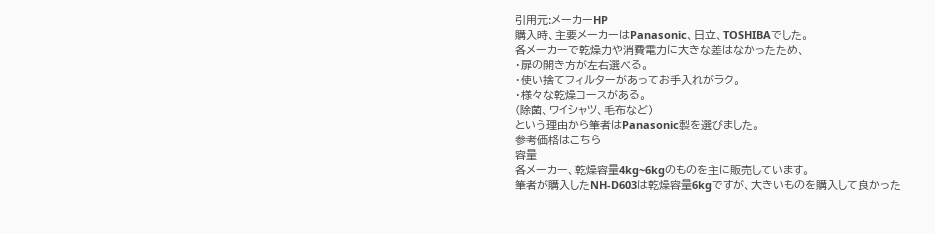引用元:メーカーHP
購入時、主要メーカーはPanasonic、日立、TOSHIBAでした。
各メーカーで乾燥力や消費電力に大きな差はなかったため、
・扉の開き方が左右選べる。
・使い捨てフィルターがあってお手入れがラク。
・様々な乾燥コースがある。
(除菌、ワイシャツ、毛布など)
という理由から筆者はPanasonic製を選びました。
参考価格はこちら
容量
各メーカー、乾燥容量4kg~6kgのものを主に販売しています。
筆者が購入したNH-D603は乾燥容量6kgですが、大きいものを購入して良かった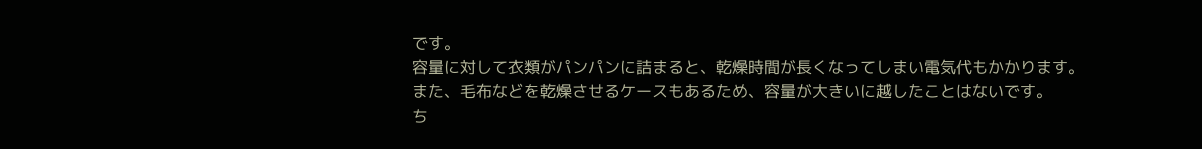です。
容量に対して衣類がパンパンに詰まると、乾燥時間が長くなってしまい電気代もかかります。
また、毛布などを乾燥させるケースもあるため、容量が大きいに越したことはないです。
ち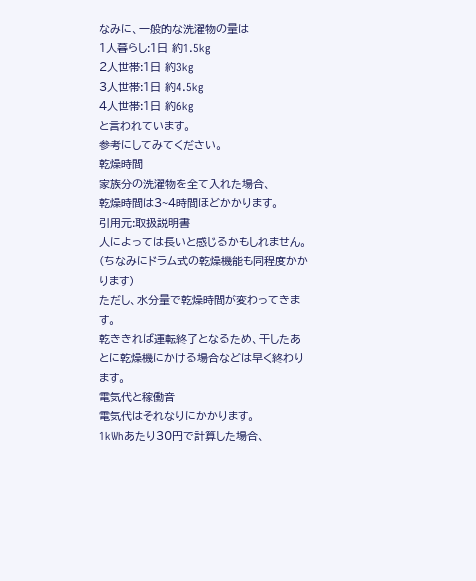なみに、一般的な洗濯物の量は
1人暮らし:1日 約1.5kg
2人世帯:1日 約3kg
3人世帯:1日 約4.5kg
4人世帯:1日 約6kg
と言われています。
参考にしてみてください。
乾燥時間
家族分の洗濯物を全て入れた場合、
乾燥時間は3~4時間ほどかかります。
引用元:取扱説明書
人によっては長いと感じるかもしれません。
(ちなみにドラム式の乾燥機能も同程度かかります)
ただし、水分量で乾燥時間が変わってきます。
乾ききれば運転終了となるため、干したあとに乾燥機にかける場合などは早く終わります。
電気代と稼働音
電気代はそれなりにかかります。
1kWhあたり30円で計算した場合、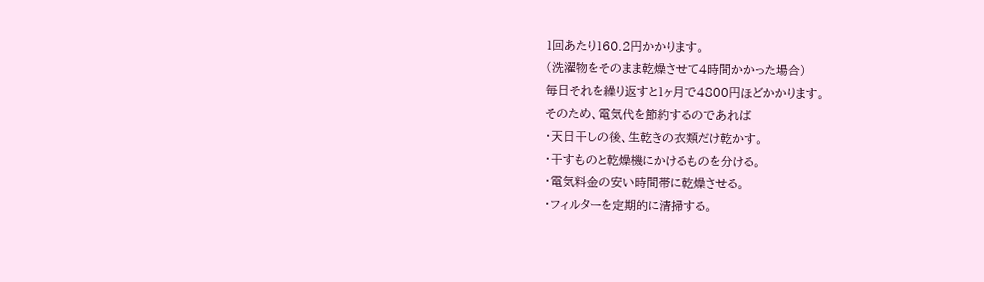1回あたり160.2円かかります。
(洗濯物をそのまま乾燥させて4時間かかった場合)
毎日それを繰り返すと1ヶ月で4800円ほどかかります。
そのため、電気代を節約するのであれば
・天日干しの後、生乾きの衣類だけ乾かす。
・干すものと乾燥機にかけるものを分ける。
・電気料金の安い時間帯に乾燥させる。
・フィルターを定期的に清掃する。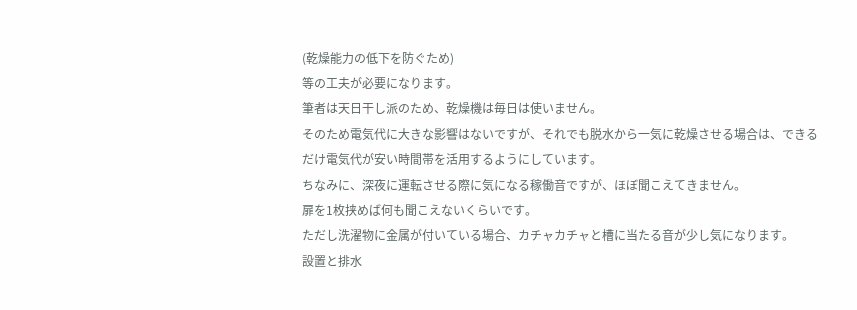(乾燥能力の低下を防ぐため)
等の工夫が必要になります。
筆者は天日干し派のため、乾燥機は毎日は使いません。
そのため電気代に大きな影響はないですが、それでも脱水から一気に乾燥させる場合は、できるだけ電気代が安い時間帯を活用するようにしています。
ちなみに、深夜に運転させる際に気になる稼働音ですが、ほぼ聞こえてきません。
扉を1枚挟めば何も聞こえないくらいです。
ただし洗濯物に金属が付いている場合、カチャカチャと槽に当たる音が少し気になります。
設置と排水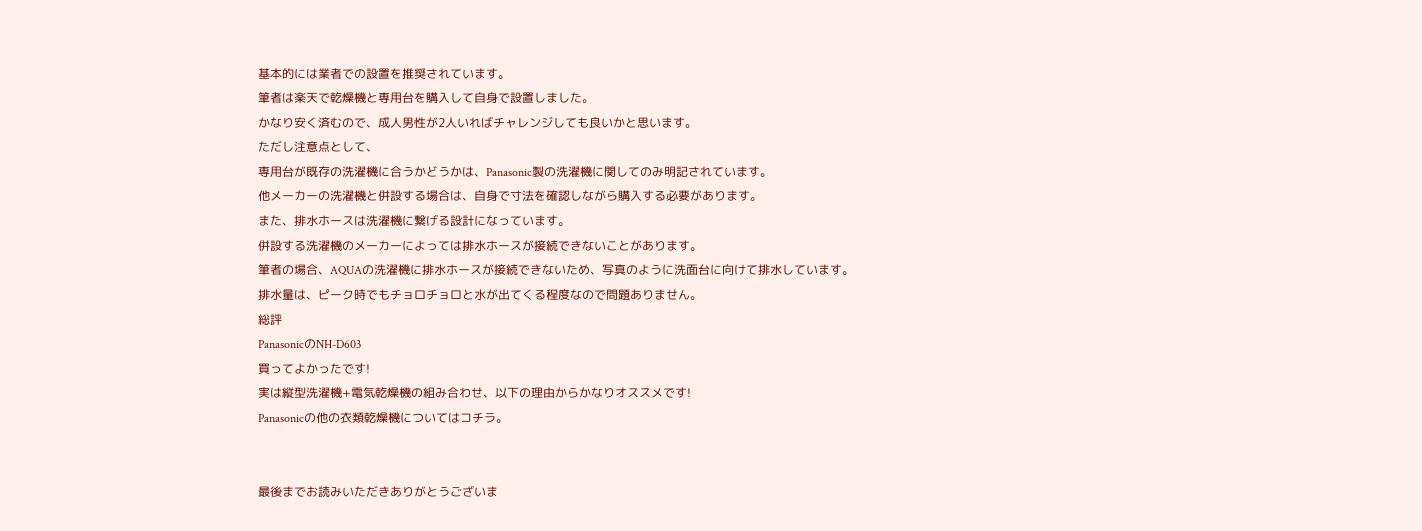基本的には業者での設置を推奨されています。
筆者は楽天で乾燥機と専用台を購入して自身で設置しました。
かなり安く済むので、成人男性が2人いればチャレンジしても良いかと思います。
ただし注意点として、
専用台が既存の洗濯機に合うかどうかは、Panasonic製の洗濯機に関してのみ明記されています。
他メーカーの洗濯機と併設する場合は、自身で寸法を確認しながら購入する必要があります。
また、排水ホースは洗濯機に繋げる設計になっています。
併設する洗濯機のメーカーによっては排水ホースが接続できないことがあります。
筆者の場合、AQUAの洗濯機に排水ホースが接続できないため、写真のように洗面台に向けて排水しています。
排水量は、ピーク時でもチョロチョロと水が出てくる程度なので問題ありません。
総評
PanasonicのNH-D603
買ってよかったです!
実は縦型洗濯機+電気乾燥機の組み合わせ、以下の理由からかなりオススメです!
Panasonicの他の衣類乾燥機についてはコチラ。


最後までお読みいただきありがとうございま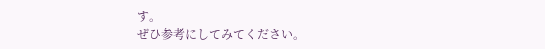す。
ぜひ参考にしてみてください。